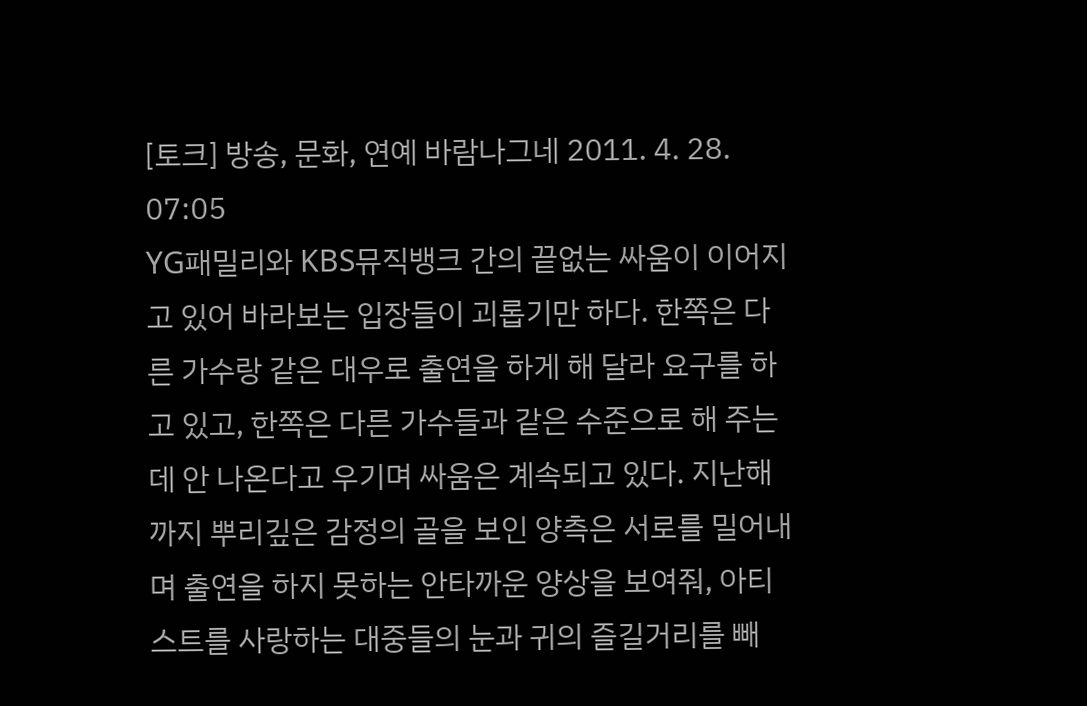[토크] 방송, 문화, 연예 바람나그네 2011. 4. 28. 07:05
YG패밀리와 KBS뮤직뱅크 간의 끝없는 싸움이 이어지고 있어 바라보는 입장들이 괴롭기만 하다. 한쪽은 다른 가수랑 같은 대우로 출연을 하게 해 달라 요구를 하고 있고, 한쪽은 다른 가수들과 같은 수준으로 해 주는데 안 나온다고 우기며 싸움은 계속되고 있다. 지난해까지 뿌리깊은 감정의 골을 보인 양측은 서로를 밀어내며 출연을 하지 못하는 안타까운 양상을 보여줘, 아티스트를 사랑하는 대중들의 눈과 귀의 즐길거리를 빼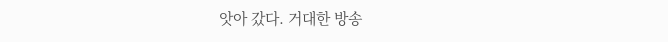앗아 갔다. 거대한 방송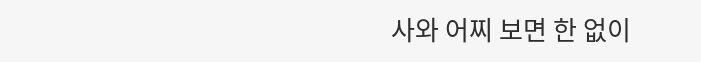사와 어찌 보면 한 없이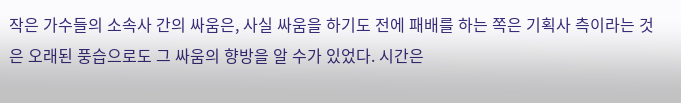작은 가수들의 소속사 간의 싸움은, 사실 싸움을 하기도 전에 패배를 하는 쪽은 기획사 측이라는 것은 오래된 풍습으로도 그 싸움의 향방을 알 수가 있었다. 시간은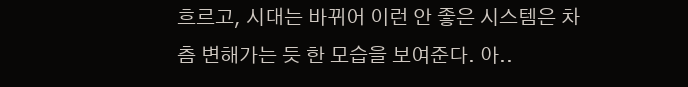흐르고, 시대는 바뀌어 이런 안 좋은 시스템은 차츰 변해가는 듯 한 모습을 보여준다. 아..